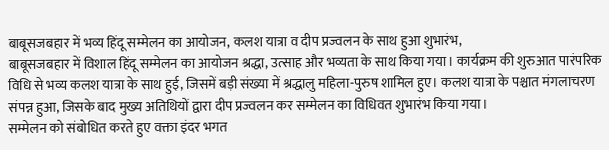बाबूसजबहार में भव्य हिंदू सम्मेलन का आयोजन, कलश यात्रा व दीप प्रज्वलन के साथ हुआ शुभारंभ,
बाबूसजबहार में विशाल हिंदू सम्मेलन का आयोजन श्रद्धा, उत्साह और भव्यता के साथ किया गया। कार्यक्रम की शुरुआत पारंपरिक विधि से भव्य कलश यात्रा के साथ हुई, जिसमें बड़ी संख्या में श्रद्धालु महिला-पुरुष शामिल हुए। कलश यात्रा के पश्चात मंगलाचरण संपन्न हुआ, जिसके बाद मुख्य अतिथियों द्वारा दीप प्रज्वलन कर सम्मेलन का विधिवत शुभारंभ किया गया।
सम्मेलन को संबोधित करते हुए वक्ता इंदर भगत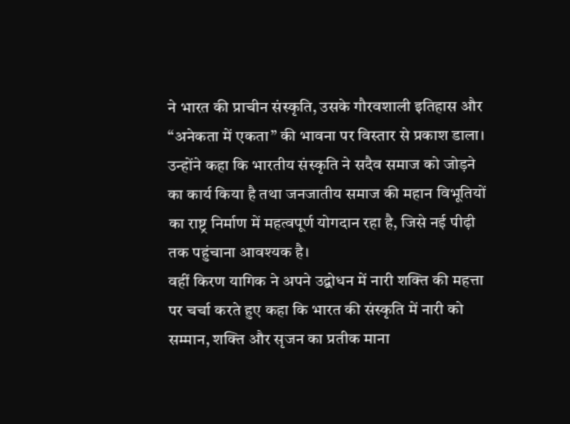ने भारत की प्राचीन संस्कृति, उसके गौरवशाली इतिहास और “अनेकता में एकता” की भावना पर विस्तार से प्रकाश डाला। उन्होंने कहा कि भारतीय संस्कृति ने सदैव समाज को जोड़ने का कार्य किया है तथा जनजातीय समाज की महान विभूतियों का राष्ट्र निर्माण में महत्वपूर्ण योगदान रहा है, जिसे नई पीढ़ी तक पहुंचाना आवश्यक है।
वहीं किरण यागिक ने अपने उद्बोधन में नारी शक्ति की महत्ता पर चर्चा करते हुए कहा कि भारत की संस्कृति में नारी को सम्मान, शक्ति और सृजन का प्रतीक माना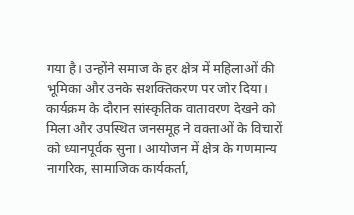गया है। उन्होंने समाज के हर क्षेत्र में महिलाओं की भूमिका और उनके सशक्तिकरण पर जोर दिया।
कार्यक्रम के दौरान सांस्कृतिक वातावरण देखने को मिला और उपस्थित जनसमूह ने वक्ताओं के विचारों को ध्यानपूर्वक सुना। आयोजन में क्षेत्र के गणमान्य नागरिक, सामाजिक कार्यकर्ता,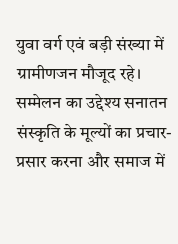युवा वर्ग एवं बड़ी संख्या में ग्रामीणजन मौजूद रहे। सम्मेलन का उद्देश्य सनातन संस्कृति के मूल्यों का प्रचार-प्रसार करना और समाज में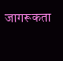जागरूकता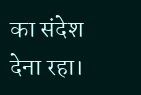का संदेश देना रहा।